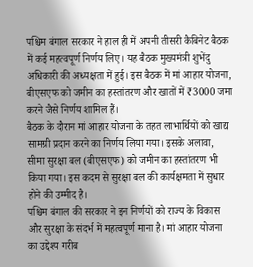पश्चिम बंगाल सरकार ने हाल ही में अपनी तीसरी कैबिनेट बैठक में कई महत्वपूर्ण निर्णय लिए। यह बैठक मुख्यमंत्री शुभेंदु अधिकारी की अध्यक्षता में हुई। इस बैठक में मां आहार योजना, बीएसएफ को जमीन का हस्तांतरण और खातों में ₹3000 जमा करने जैसे निर्णय शामिल हैं।
बैठक के दौरान मां आहार योजना के तहत लाभार्थियों को खाद्य सामग्री प्रदान करने का निर्णय लिया गया। इसके अलावा, सीमा सुरक्षा बल (बीएसएफ) को जमीन का हस्तांतरण भी किया गया। इस कदम से सुरक्षा बल की कार्यक्षमता में सुधार होने की उम्मीद है।
पश्चिम बंगाल की सरकार ने इन निर्णयों को राज्य के विकास और सुरक्षा के संदर्भ में महत्वपूर्ण माना है। मां आहार योजना का उद्देश्य गरीब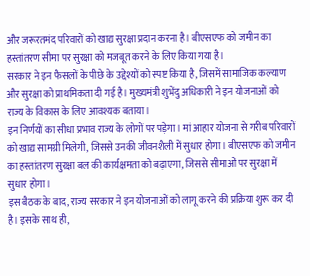और जरूरतमंद परिवारों को खाद्य सुरक्षा प्रदान करना है। बीएसएफ को जमीन का हस्तांतरण सीमा पर सुरक्षा को मजबूत करने के लिए किया गया है।
सरकार ने इन फैसलों के पीछे के उद्देश्यों को स्पष्ट किया है, जिसमें सामाजिक कल्याण और सुरक्षा को प्राथमिकता दी गई है। मुख्यमंत्री शुभेंदु अधिकारी ने इन योजनाओं को राज्य के विकास के लिए आवश्यक बताया।
इन निर्णयों का सीधा प्रभाव राज्य के लोगों पर पड़ेगा। मां आहार योजना से गरीब परिवारों को खाद्य सामग्री मिलेगी, जिससे उनकी जीवनशैली में सुधार होगा। बीएसएफ को जमीन का हस्तांतरण सुरक्षा बल की कार्यक्षमता को बढ़ाएगा, जिससे सीमाओं पर सुरक्षा में सुधार होगा।
इस बैठक के बाद, राज्य सरकार ने इन योजनाओं को लागू करने की प्रक्रिया शुरू कर दी है। इसके साथ ही,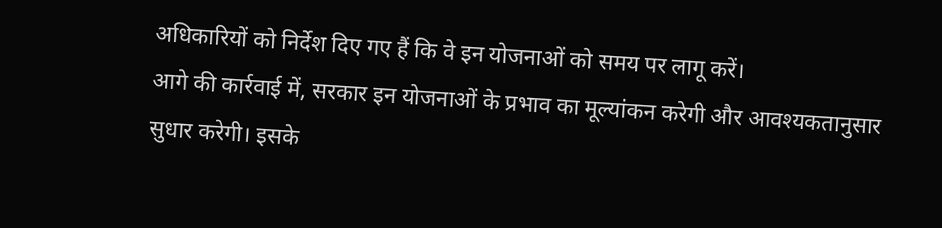अधिकारियों को निर्देश दिए गए हैं कि वे इन योजनाओं को समय पर लागू करें।
आगे की कार्रवाई में, सरकार इन योजनाओं के प्रभाव का मूल्यांकन करेगी और आवश्यकतानुसार सुधार करेगी। इसके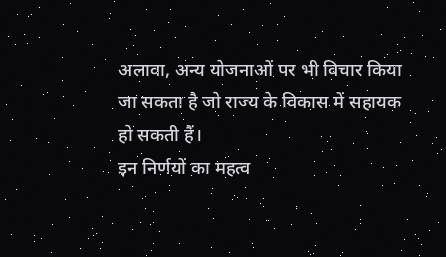अलावा, अन्य योजनाओं पर भी विचार किया जा सकता है जो राज्य के विकास में सहायक हो सकती हैं।
इन निर्णयों का महत्व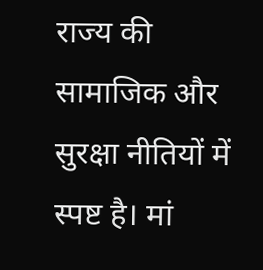राज्य की सामाजिक और सुरक्षा नीतियों में स्पष्ट है। मां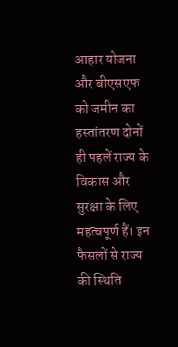आहार योजना और बीएसएफ को जमीन का हस्तांतरण दोनों ही पहलें राज्य के विकास और सुरक्षा के लिए महत्वपूर्ण हैं। इन फैसलों से राज्य की स्थिति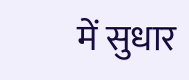में सुधार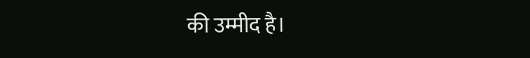की उम्मीद है।